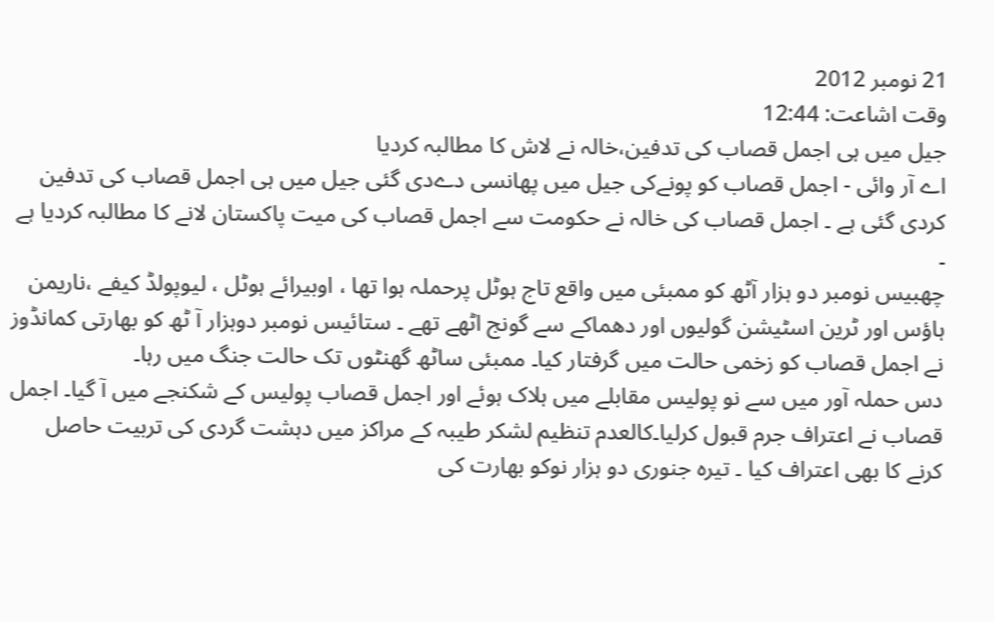21 نومبر 2012
وقت اشاعت: 12:44
جیل میں ہی اجمل قصاب کی تدفین،خالہ نے لاش کا مطالبہ کردیا
اے آر وائی - اجمل قصاب کو پونےکی جیل میں پھانسی دےدی گئی جیل میں ہی اجمل قصاب کی تدفین کردی گئی ہے ۔ اجمل قصاب کی خالہ نے حکومت سے اجمل قصاب کی میت پاکستان لانے کا مطالبہ کردیا ہے ۔
چھبیس نومبر دو ہزار آٹھ کو ممبئی میں واقع تاج ہوٹل پرحملہ ہوا تھا ، اوبیرائے ہوٹل ، لیوپولڈ کیفے ،ناریمن ہاؤس اور ٹرین اسٹیشن گولیوں اور دھماکے سے گونج اٹھے تھے ۔ ستائیس نومبر دوہزار آ ٹھ کو بھارتی کمانڈوز نے اجمل قصاب کو زخمی حالت میں گرفتار کیا۔ ممبئی ساٹھ گھنٹوں تک حالت جنگ میں رہا۔
دس حملہ آور میں سے نو پولیس مقابلے میں ہلاک ہوئے اور اجمل قصاب پولیس کے شکنجے میں آ گیا۔ اجمل قصاب نے اعتراف جرم قبول کرلیا۔کالعدم تنظیم لشکر طیبہ کے مراکز میں دہشت گردی کی تربیت حاصل کرنے کا بھی اعتراف کیا ۔ تیرہ جنوری دو ہزار نوکو بھارت کی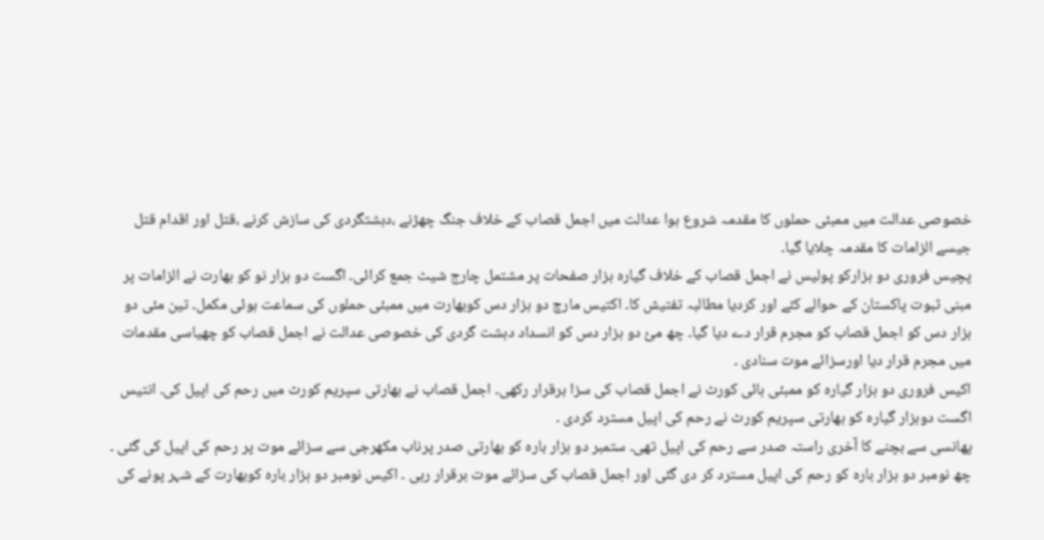خصوصی عدالت میں ممبئی حملوں کا مقدمہ شروع ہوا عدالت میں اجمل قصاب کے خلاف جنگ چھڑنے ،دہشتگردی کی سازش کرنے ،قتل اور اقدام قتل جیسے الزامات کا مقدمہ چلایا گیا۔
پچیس فروری دو ہزارکو پولیس نے اجمل قصاب کے خلاف گیارہ ہزار صفحات پر مشتمل چارج شیٹ جمع کرائی۔ اگست دو ہزار نو کو بھارت نے الزامات پر مبنی ثبوت پاکستان کے حوالے کئے اور کردیا مطالبہ تفتیش کا۔ اکتیس مارچ دو ہزار دس کوبھارت میں ممبئی حملوں کی سماعت ہوئی مکمل۔ تین مئی دو ہزار دس کو اجمل قصاب کو مجرم قرار دے دیا گیا۔ چھ مئ دو ہزار دس کو انسداد دہشت گردی کی خصوصی عدالت نے اجمل قصاب کو چھیاسی مقدمات میں مجرم قرار دیا اورسزائے موت سنادی ۔
اکیس فروری دو ہزار گیارہ کو ممبئی ہائی کورٹ نے اجمل قصاب کی سزا برقرار رکھی۔ اجمل قصاب نے بھارتی سپریم کورٹ میں رحم کی اپیل کی۔ انتیس اگست دوہزار گیارہ کو بھارتی سپریم کورٹ نے رحم کی اپیل مسترد کردی ۔
پھانسی سے بچنے کا آخری راستہ صدر سے رحم کی اپیل تھی۔ ستمبر دو ہزار بارہ کو بھارتی صدر پرناب مکھرجی سے سزائے موت پر رحم کی اپیل کی گئی ۔ چھ نومبر دو ہزار بارہ کو رحم کی اپیل مسترد کر دی گئی اور اجمل قصاب کی سزائے موت برقرار رہی ۔ اکیس نومبر دو ہزار بارہ کوبھارت کے شہر پونے کی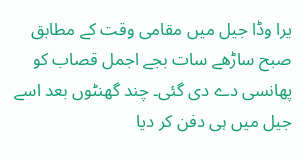یرا وڈا جیل میں مقامی وقت کے مطابق صبح ساڑھے سات بجے اجمل قصاب کو پھانسی دے دی گئی۔ چند گھنٹوں بعد اسے جیل میں ہی دفن کر دیا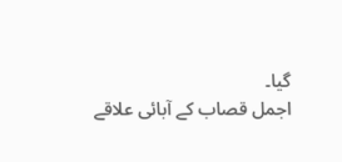گیا۔
اجمل قصاب کے آبائی علاقے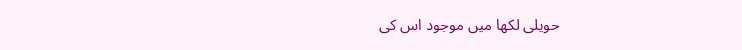حویلی لکھا میں موجود اس کی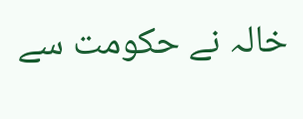خالہ نے حکومت سے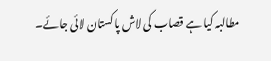مطالبہ کیا ہے قصاب کی لاش پاکستان لائی جائے۔